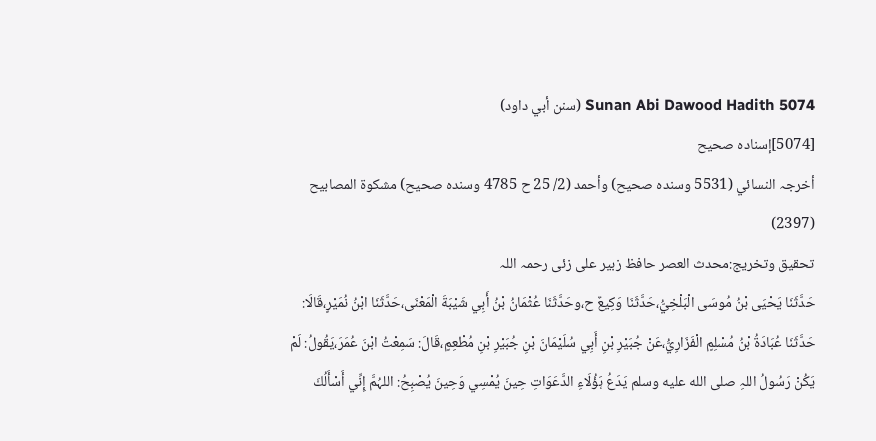Sunan Abi Dawood Hadith 5074 (سنن أبي داود)
[5074]إسنادہ صحیح
أخرجہ النسائي (5531 وسندہ صحیح) وأحمد (2/ 25 ح 4785 وسندہ صحیح) مشکوۃ المصابیح (2397)
تحقیق وتخریج:محدث العصر حافظ زبیر علی زئی رحمہ اللہ
حَدَّثَنَا يَحْيَی بْنُ مُوسَی الْبَلْخِيُّ،حَدَّثَنَا وَكِيعٌ ح،وحَدَّثَنَا عُثْمَانُ بْنُ أَبِي شَيْبَةَ الْمَعْنَی،حَدَّثَنَا ابْنُ نُمَيْرٍ،قَالَا: حَدَّثَنَا عُبَادَةُ بْنُ مُسْلِمٍ الْفَزَارِيُّ،عَنْ جُبَيْرِ بْنِ أَبِي سُلَيْمَانَ بْنِ جُبَيْرِ بْنِ مُطْعِمٍ،قَالَ: سَمِعْتُ ابْنَ عُمَرَ،يَقُولُ: لَمْ يَكُنْ رَسُولُ اللہِ صلى الله عليه وسلم يَدَعُ ہَؤُلَاءِ الدَّعَوَاتِ حِينَ يُمْسِي وَحِينَ يُصْبِحُ: اللہُمَّ إِنِّي أَسْأَلُكَ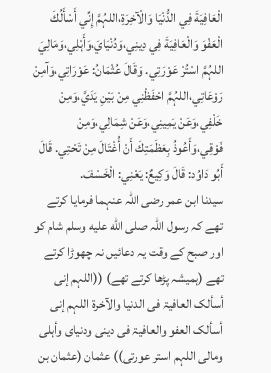الْعَافِيَةَ فِي الدُّنْيَا وَالْآخِرَةِ،اللہُمَّ إِنِّي أَسْأَلُكَ الْعَفْوَ وَالْعَافِيَةَ فِي دِينِي،وَدُنْيَايَ،وَأَہْلِي،وَمَالِيَ اللہُمَّ اسْتُرْ عَوْرَتِي. وَقَالَ عُثْمَانُ: عَوْرَاتِي،وَآمِنْ رَوْعَاتِي،اللہُمَّ احْفَظْنِي مِنْ بَيْنِ يَدَيَّ،وَمِنْ خَلْفِي،وَعَنْ يَمِينِي،وَعَنْ شِمَالِي،وَمِنْ فَوْقِي،وَأَعُوذُ بِعَظَمَتِكَ أَنْ أُغْتَالَ مِنْ تَحْتِي. قَالَ أَبُو دَاوُد: قَالَ وَكِيعٌ: يَعْنِي: الْخَسْفَ.
سیدنا ابن عمر رضی اللہ عنہما فرمایا کرتے تھے کہ رسول اللہ صلى الله عليه وسلم شام کو اور صبح کے وقت یہ دعائیں نہ چھوڑا کرتے تھے (ہمیشہ پڑھا کرتے تھے) ((اللہم إنی أسألک العافیۃ فی الدنیا والآخرۃ اللہم إنی أسألک العفو والعافیۃ فی دینی ودنیای وأہلی ومالی اللہم استر عورتی)) عثمان (عثمان بن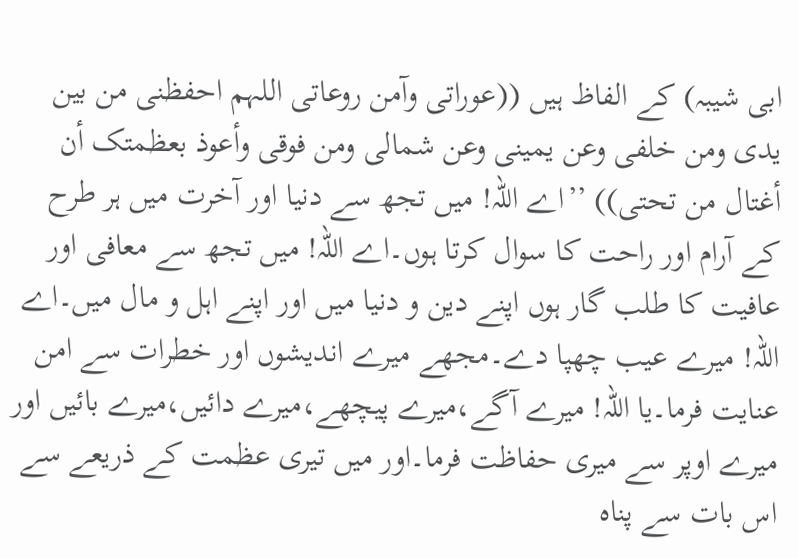ابی شیبہ) کے الفاظ ہیں ((عوراتی وآمن روعاتی اللہم احفظنی من بین یدی ومن خلفی وعن یمینی وعن شمالی ومن فوقی وأعوذ بعظمتک أن أغتال من تحتی)) ’’اے اللہ! میں تجھ سے دنیا اور آخرت میں ہر طرح کے آرام اور راحت کا سوال کرتا ہوں۔اے اللہ! میں تجھ سے معافی اور عافیت کا طلب گار ہوں اپنے دین و دنیا میں اور اپنے اہل و مال میں۔اے اللہ! میرے عیب چھپا دے۔مجھے میرے اندیشوں اور خطرات سے امن عنایت فرما۔یا اللہ! میرے آگے،میرے پیچھے،میرے دائیں،میرے بائیں اور میرے اوپر سے میری حفاظت فرما۔اور میں تیری عظمت کے ذریعے سے اس بات سے پناہ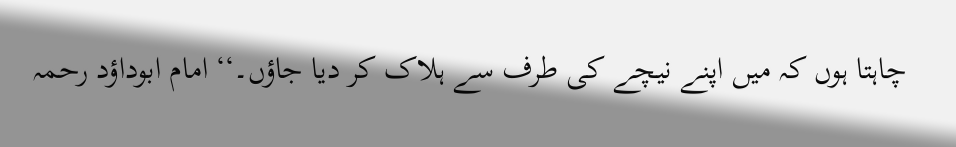چاہتا ہوں کہ میں اپنے نیچے کی طرف سے ہلاک کر دیا جاؤں۔‘‘ امام ابوداؤد رحمہ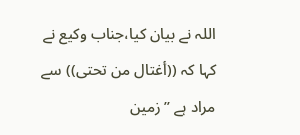اللہ نے بیان کیا،جناب وکیع نے کہا کہ ((أغتال من تحتی)) سے مراد ہے ’’زمین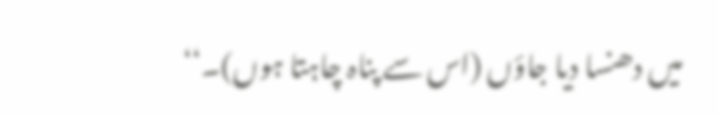میں دھنسا دیا جاؤں (اس سے پناہ چاہتا ہوں)۔‘‘